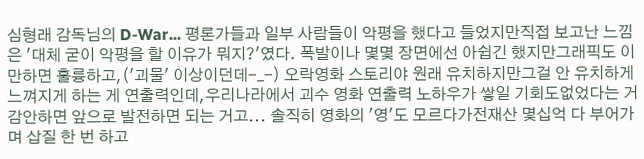심형래 감독님의 D-War... 평론가들과 일부 사람들이 악평을 했다고 들었지만직접 보고난 느낌은 '대체 굳이 악평을 할 이유가 뭐지?'였다. 폭발이나 몇몇 장면에선 아쉽긴 했지만그래픽도 이만하면 훌륭하고,('괴물' 이상이던데-_-) 오락영화 스토리야 원래 유치하지만그걸 안 유치하게 느껴지게 하는 게 연출력인데,우리나라에서 괴수 영화 연출력 노하우가 쌓일 기회도없었다는 거 감안하면 앞으로 발전하면 되는 거고... 솔직히 영화의 '영'도 모르다가전재산 몇십억 다 부어가며 삽질 한 번 하고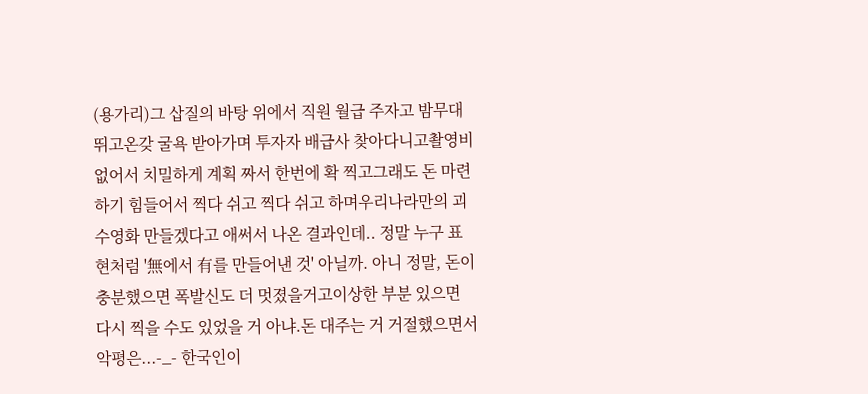(용가리)그 삽질의 바탕 위에서 직원 월급 주자고 밤무대 뛰고온갖 굴욕 받아가며 투자자 배급사 찾아다니고촬영비 없어서 치밀하게 계획 짜서 한번에 확 찍고그래도 돈 마련하기 힘들어서 찍다 쉬고 찍다 쉬고 하며우리나라만의 괴수영화 만들겠다고 애써서 나온 결과인데.. 정말 누구 표현처럼 '無에서 有를 만들어낸 것' 아닐까. 아니 정말, 돈이 충분했으면 폭발신도 더 멋졌을거고이상한 부분 있으면 다시 찍을 수도 있었을 거 아냐.돈 대주는 거 거절했으면서 악평은...-_- 한국인이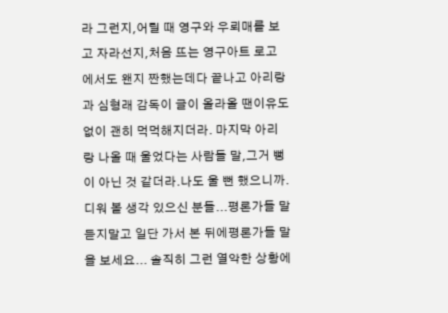라 그런지,어릴 때 영구와 우뢰매를 보고 자라선지,처음 뜨는 영구아트 로고에서도 왠지 짠했는데다 끝나고 아리랑과 심형래 감독이 글이 올라올 땐이유도 없이 괜히 먹먹해지더라. 마지막 아리랑 나올 때 울었다는 사람들 말,그거 뻥이 아닌 것 같더라.나도 울 뻔 했으니까. 디워 볼 생각 있으신 분들...평론가들 말 듣지말고 일단 가서 본 뒤에평론가들 말을 보세요... 솔직히 그런 열악한 상황에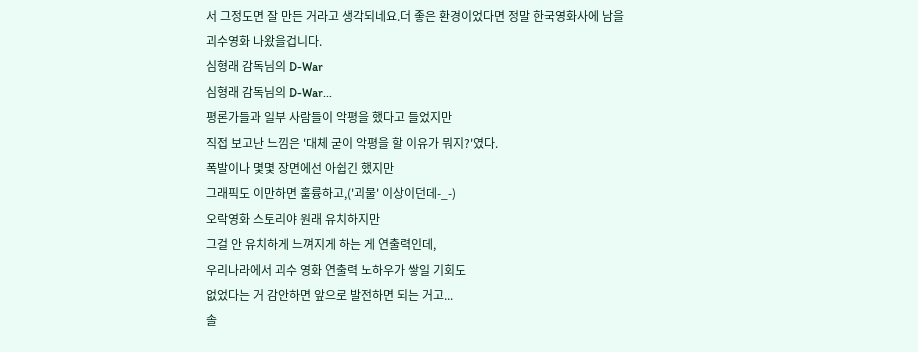서 그정도면 잘 만든 거라고 생각되네요.더 좋은 환경이었다면 정말 한국영화사에 남을 괴수영화 나왔을겁니다.
심형래 감독님의 D-War
심형래 감독님의 D-War...
평론가들과 일부 사람들이 악평을 했다고 들었지만
직접 보고난 느낌은 '대체 굳이 악평을 할 이유가 뭐지?'였다.
폭발이나 몇몇 장면에선 아쉽긴 했지만
그래픽도 이만하면 훌륭하고,('괴물' 이상이던데-_-)
오락영화 스토리야 원래 유치하지만
그걸 안 유치하게 느껴지게 하는 게 연출력인데,
우리나라에서 괴수 영화 연출력 노하우가 쌓일 기회도
없었다는 거 감안하면 앞으로 발전하면 되는 거고...
솔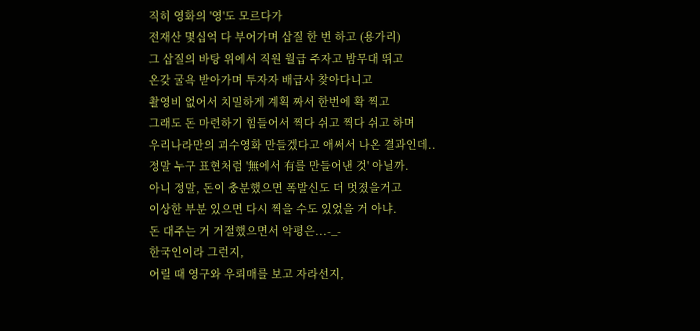직히 영화의 '영'도 모르다가
전재산 몇십억 다 부어가며 삽질 한 번 하고 (용가리)
그 삽질의 바탕 위에서 직원 월급 주자고 밤무대 뛰고
온갖 굴욕 받아가며 투자자 배급사 찾아다니고
촬영비 없어서 치밀하게 계획 짜서 한번에 확 찍고
그래도 돈 마련하기 힘들어서 찍다 쉬고 찍다 쉬고 하며
우리나라만의 괴수영화 만들겠다고 애써서 나온 결과인데..
정말 누구 표현처럼 '無에서 有를 만들어낸 것' 아닐까.
아니 정말, 돈이 충분했으면 폭발신도 더 멋졌을거고
이상한 부분 있으면 다시 찍을 수도 있었을 거 아냐.
돈 대주는 거 거절했으면서 악평은...-_-
한국인이라 그런지,
어릴 때 영구와 우뢰매를 보고 자라선지,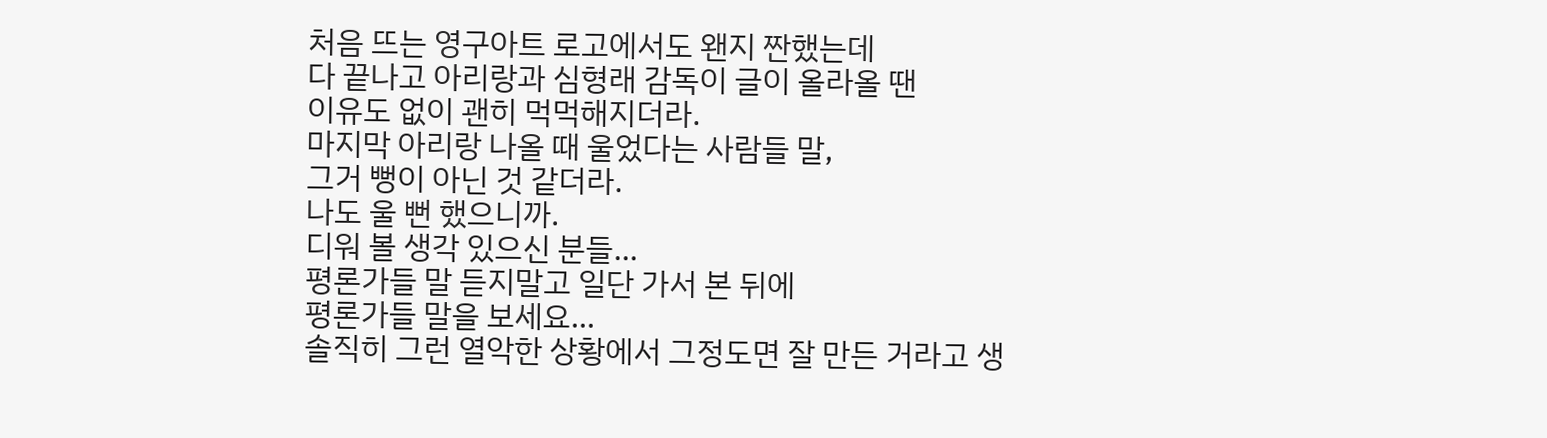처음 뜨는 영구아트 로고에서도 왠지 짠했는데
다 끝나고 아리랑과 심형래 감독이 글이 올라올 땐
이유도 없이 괜히 먹먹해지더라.
마지막 아리랑 나올 때 울었다는 사람들 말,
그거 뻥이 아닌 것 같더라.
나도 울 뻔 했으니까.
디워 볼 생각 있으신 분들...
평론가들 말 듣지말고 일단 가서 본 뒤에
평론가들 말을 보세요...
솔직히 그런 열악한 상황에서 그정도면 잘 만든 거라고 생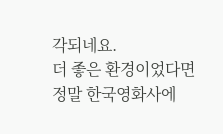각되네요.
더 좋은 환경이었다면 정말 한국영화사에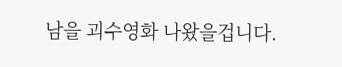남을 괴수영화 나왔을겁니다.